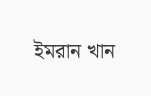ইমরান খান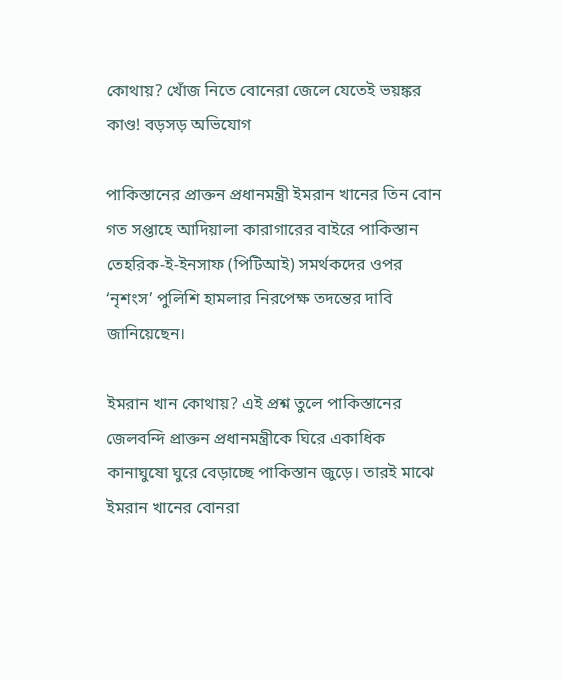কোথায়? খোঁজ নিতে বোনেরা জেলে যেতেই ভয়ঙ্কর কাণ্ড! বড়সড় অভিযোগ

পাকিস্তানের প্রাক্তন প্রধানমন্ত্রী ইমরান খানের তিন বোন গত সপ্তাহে আদিয়ালা কারাগারের বাইরে পাকিস্তান তেহরিক-ই-ইনসাফ (পিটিআই) সমর্থকদের ওপর ‘নৃশংস’ পুলিশি হামলার নিরপেক্ষ তদন্তের দাবি জানিয়েছেন।

ইমরান খান কোথায়? এই প্রশ্ন তুলে পাকিস্তানের জেলবন্দি প্রাক্তন প্রধানমন্ত্রীকে ঘিরে একাধিক কানাঘুষো ঘুরে বেড়াচ্ছে পাকিস্তান জুড়ে। তারই মাঝে ইমরান খানের বোনরা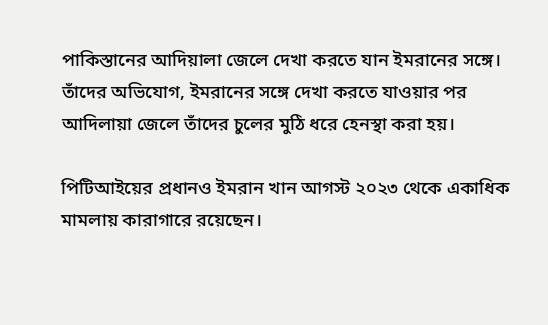পাকিস্তানের আদিয়ালা জেলে দেখা করতে যান ইমরানের সঙ্গে। তাঁদের অভিযোগ, ইমরানের সঙ্গে দেখা করতে যাওয়ার পর আদিলায়া জেলে তাঁদের চুলের মুঠি ধরে হেনস্থা করা হয়।

পিটিআইয়ের প্রধানও ইমরান খান আগস্ট ২০২৩ থেকে একাধিক মামলায় কারাগারে রয়েছেন।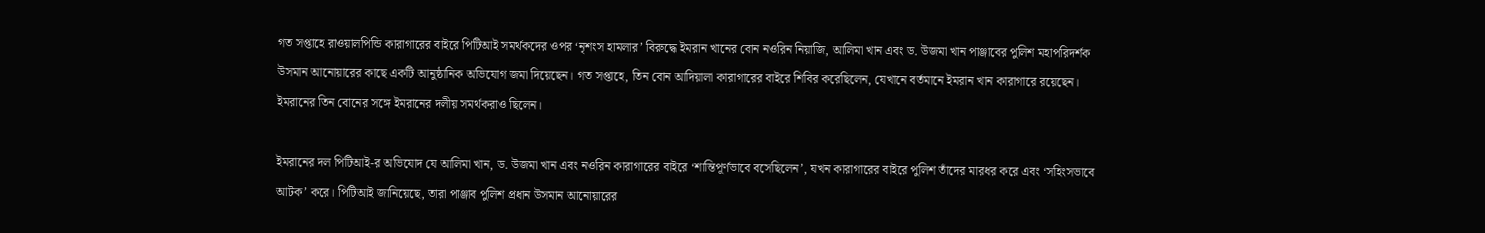গত সপ্তাহে রাওয়ালপিন্ডি কারাগারের বাইরে পিটিআই সমর্থকদের ওপর ‘নৃশংস হামলার’ বিরুদ্ধে ইমরান খানের বোন নওরিন নিয়াজি, আলিমা খান এবং ড. উজমা খান পাঞ্জাবের পুলিশ মহাপরিদর্শক উসমান আনোয়ারের কাছে একটি আনুষ্ঠানিক অভিযোগ জমা দিয়েছেন। গত সপ্তাহে, তিন বোন আদিয়ালা কারাগারের বাইরে শিবির করেছিলেন, যেখানে বর্তমানে ইমরান খান কারাগারে রয়েছেন। ইমরানের তিন বোনের সঙ্গে ইমরানের দলীয় সমর্থকরাও ছিলেন।

ইমরানের দল পিটিআই-র অভিযোদ যে আলিমা খান, ড. উজমা খান এবং নওরিন কারাগারের বাইরে ‘শান্তিপূর্ণভাবে বসেছিলেন’, যখন কারাগারের বাইরে পুলিশ তাঁদের মারধর করে এবং ‘সহিংসভাবে আটক’ করে। পিটিআই জানিয়েছে, তারা পাঞ্জাব পুলিশ প্রধান উসমান আনোয়ারের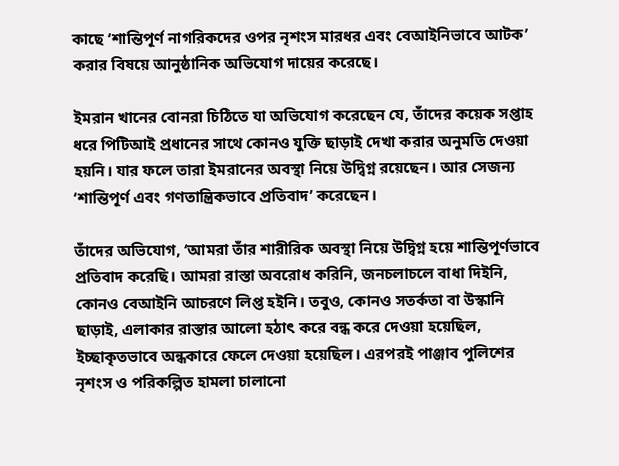কাছে ‘শান্তিপূর্ণ নাগরিকদের ওপর নৃশংস মারধর এবং বেআইনিভাবে আটক’ করার বিষয়ে আনুষ্ঠানিক অভিযোগ দায়ের করেছে।

ইমরান খানের বোনরা চিঠিতে যা অভিযোগ করেছেন যে, তাঁদের কয়েক সপ্তাহ ধরে পিটিআই প্রধানের সাথে কোনও যুক্তি ছাড়াই দেখা করার অনুমতি দেওয়া হয়নি। যার ফলে তারা ইমরানের অবস্থা নিয়ে উদ্বিগ্ন রয়েছেন। আর সেজন্য ‘শান্তিপূর্ণ এবং গণতান্ত্রিকভাবে প্রতিবাদ’ করেছেন।

তাঁদের অভিযোগ, ‘আমরা তাঁর শারীরিক অবস্থা নিয়ে উদ্বিগ্ন হয়ে শান্তিপূর্ণভাবে প্রতিবাদ করেছি। আমরা রাস্তা অবরোধ করিনি, জনচলাচলে বাধা দিইনি, কোনও বেআইনি আচরণে লিপ্ত হইনি। তবুও, কোনও সতর্কতা বা উস্কানি ছাড়াই, এলাকার রাস্তার আলো হঠাৎ করে বন্ধ করে দেওয়া হয়েছিল, ইচ্ছাকৃতভাবে অন্ধকারে ফেলে দেওয়া হয়েছিল। এরপরই পাঞ্জাব পুলিশের নৃশংস ও পরিকল্পিত হামলা চালানো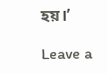হয়।’

Leave a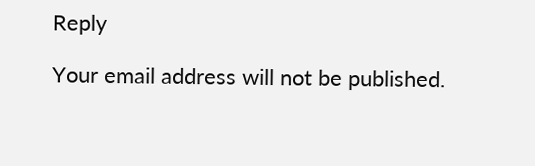Reply

Your email address will not be published.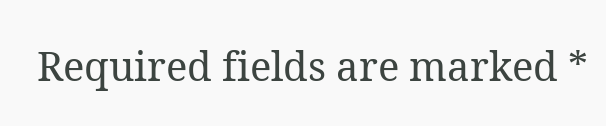Required fields are marked *